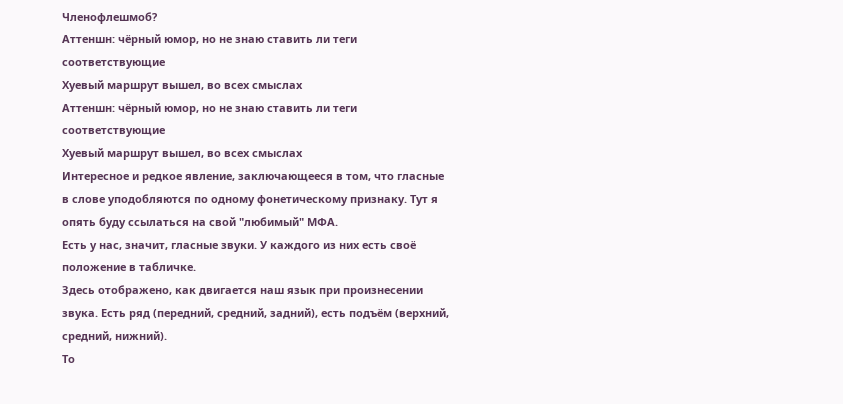Членофлешмоб?
Аттеншн: чёрный юмор, но не знаю ставить ли теги соответствующие
Хуевый маршрут вышел, во всех смыслах
Аттеншн: чёрный юмор, но не знаю ставить ли теги соответствующие
Хуевый маршрут вышел, во всех смыслах
Интересное и редкое явление, заключающееся в том, что гласные в слове уподобляются по одному фонетическому признаку. Тут я опять буду ссылаться на свой "любимый" МФА.
Есть у нас, значит, гласные звуки. У каждого из них есть своё положение в табличке.
Здесь отображено, как двигается наш язык при произнесении звука. Есть ряд (передний, средний, задний), есть подъём (верхний, средний, нижний).
То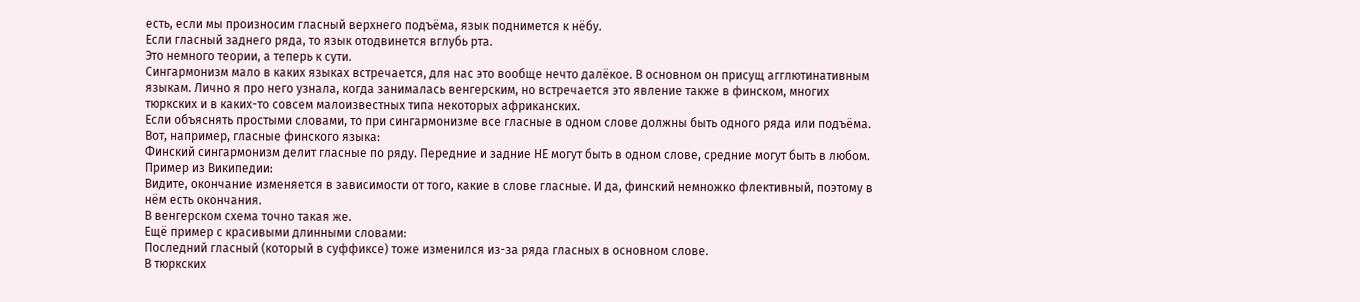есть, если мы произносим гласный верхнего подъёма, язык поднимется к нёбу.
Если гласный заднего ряда, то язык отодвинется вглубь рта.
Это немного теории, а теперь к сути.
Сингармонизм мало в каких языках встречается, для нас это вообще нечто далёкое. В основном он присущ агглютинативным языкам. Лично я про него узнала, когда занималась венгерским, но встречается это явление также в финском, многих тюркских и в каких-то совсем малоизвестных типа некоторых африканских.
Если объяснять простыми словами, то при сингармонизме все гласные в одном слове должны быть одного ряда или подъёма.
Вот, например, гласные финского языка:
Финский сингармонизм делит гласные по ряду. Передние и задние НЕ могут быть в одном слове, средние могут быть в любом.
Пример из Википедии:
Видите, окончание изменяется в зависимости от того, какие в слове гласные. И да, финский немножко флективный, поэтому в нём есть окончания.
В венгерском схема точно такая же.
Ещё пример с красивыми длинными словами:
Последний гласный (который в суффиксе) тоже изменился из-за ряда гласных в основном слове.
В тюркских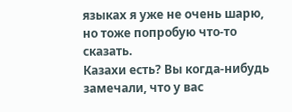языках я уже не очень шарю, но тоже попробую что-то сказать.
Казахи есть? Вы когда-нибудь замечали, что у вас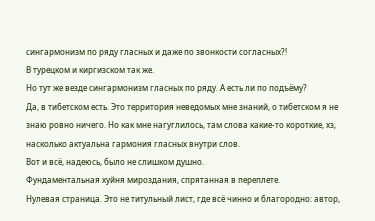сингармонизм по ряду гласных и даже по звонкости согласных?!
В турецком и киргизском так же.
Но тут же везде сингармонизм гласных по ряду. А есть ли по подъёму?
Да, в тибетском есть. Это территория неведомых мне знаний, о тибетском я не знаю ровно ничего. Но как мне нагуглилось, там слова какие-то короткие, хз, насколько актуальна гармония гласных внутри слов.
Вот и всё, надеюсь, было не слишком душно.
Фундаментальная хуйня мироздания, спрятанная в переплете.
Нулевая страница. Это не титульный лист, где всё чинно и благородно: автор,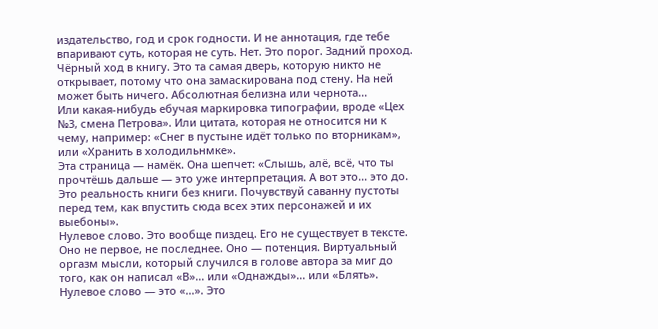издательство, год и срок годности. И не аннотация, где тебе впаривают суть, которая не суть. Нет. Это порог. Задний проход. Чёрный ход в книгу. Это та самая дверь, которую никто не открывает, потому что она замаскирована под стену. На ней может быть ничего. Абсолютная белизна или чернота...
Или какая-нибудь ебучая маркировка типографии, вроде «Цех №3, смена Петрова». Или цитата, которая не относится ни к чему, например: «Снег в пустыне идёт только по вторникам», или «Хранить в холодильнмке».
Эта страница — намёк. Она шепчет: «Слышь, алё, всё, что ты прочтёшь дальше — это уже интерпретация. А вот это... это до. Это реальность книги без книги. Почувствуй саванну пустоты перед тем, как впустить сюда всех этих персонажей и их выебоны».
Нулевое слово. Это вообще пиздец. Его не существует в тексте. Оно не первое, не последнее. Оно — потенция. Виртуальный оргазм мысли, который случился в голове автора за миг до того, как он написал «В»... или «Однажды»... или «Блять».
Нулевое слово — это «...». Это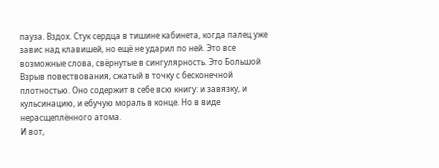пауза. Вздох. Стук сердца в тишине кабинета, когда палец уже завис над клавишей, но ещё не ударил по ней. Это все возможные слова, свёрнутые в сингулярность. Это Большой Взрыв повествования, сжатый в точку с бесконечной плотностью. Оно содержит в себе всю книгу: и завязку, и кульсинацию, и ебучую мораль в конце. Но в виде нерасщеплённого атома.
И вот,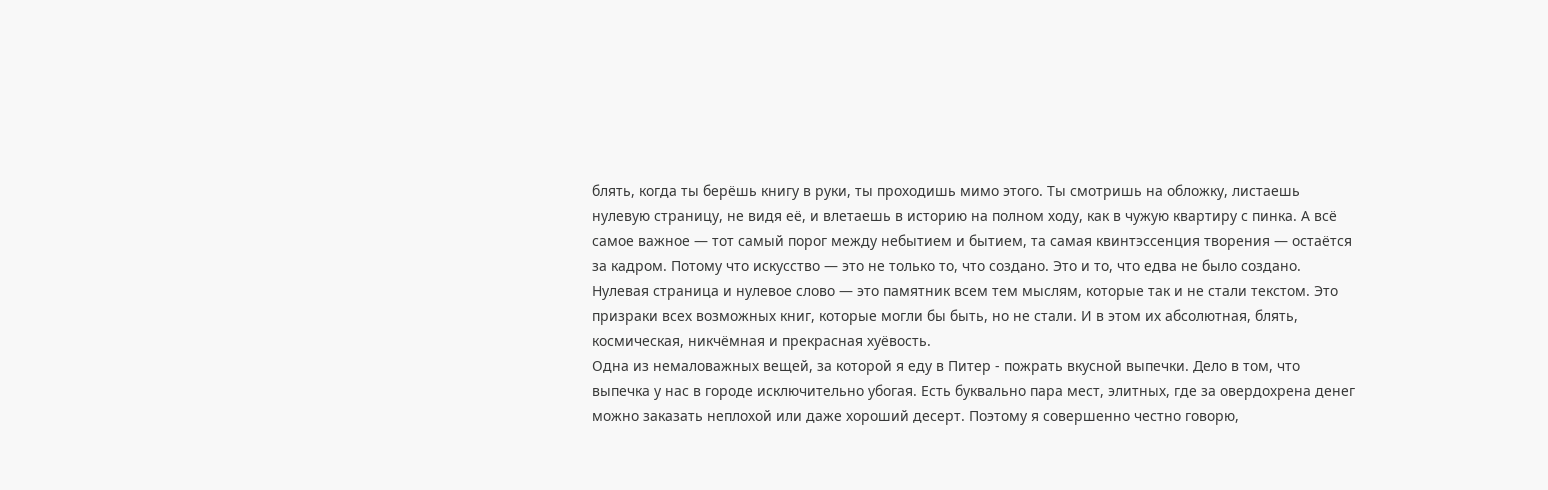блять, когда ты берёшь книгу в руки, ты проходишь мимо этого. Ты смотришь на обложку, листаешь нулевую страницу, не видя её, и влетаешь в историю на полном ходу, как в чужую квартиру с пинка. А всё самое важное — тот самый порог между небытием и бытием, та самая квинтэссенция творения — остаётся за кадром. Потому что искусство — это не только то, что создано. Это и то, что едва не было создано.
Нулевая страница и нулевое слово — это памятник всем тем мыслям, которые так и не стали текстом. Это призраки всех возможных книг, которые могли бы быть, но не стали. И в этом их абсолютная, блять, космическая, никчёмная и прекрасная хуёвость.
Одна из немаловажных вещей, за которой я еду в Питер - пожрать вкусной выпечки. Дело в том, что выпечка у нас в городе исключительно убогая. Есть буквально пара мест, элитных, где за овердохрена денег можно заказать неплохой или даже хороший десерт. Поэтому я совершенно честно говорю,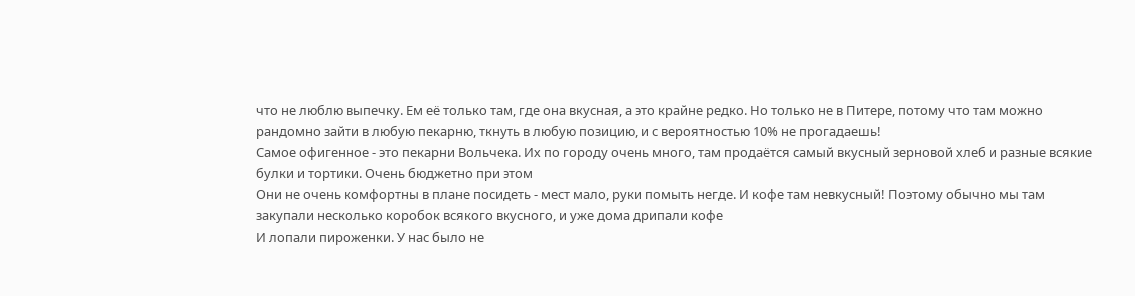что не люблю выпечку. Ем её только там, где она вкусная, а это крайне редко. Но только не в Питере, потому что там можно рандомно зайти в любую пекарню, ткнуть в любую позицию, и с вероятностью 10% не прогадаешь!
Самое офигенное - это пекарни Вольчека. Их по городу очень много, там продаётся самый вкусный зерновой хлеб и разные всякие булки и тортики. Очень бюджетно при этом
Они не очень комфортны в плане посидеть - мест мало, руки помыть негде. И кофе там невкусный! Поэтому обычно мы там закупали несколько коробок всякого вкусного, и уже дома дрипали кофе
И лопали пироженки. У нас было не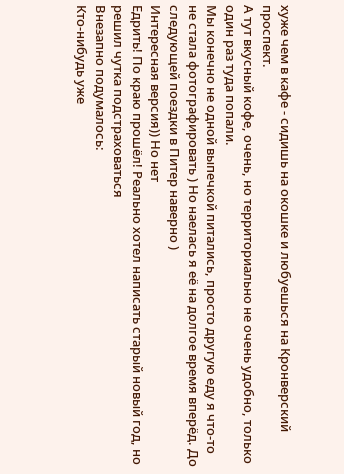хуже чем в кафе - сидишь на окошке и любуешься на Кронверский проспект.
А тут вкусный кофе, очень, но территориально не очень удобно, только один раз туда попали.
Мы конечно не одной выпечкой питались, просто другую еду я что-то не стала фотографировать ) Но наелась я её на долгое время вперёд. До следующей поездки в Питер наверно )
Интересная версия)) Но нет
Едрить! По краю прошёл! Реально хотел написать старый новый год, но решил чутка подстраховаться
Внезапно подумалось:
Кто-нибудь уже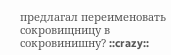предлагал переименовать сокровищницу в сокровинишну? ::crazy::